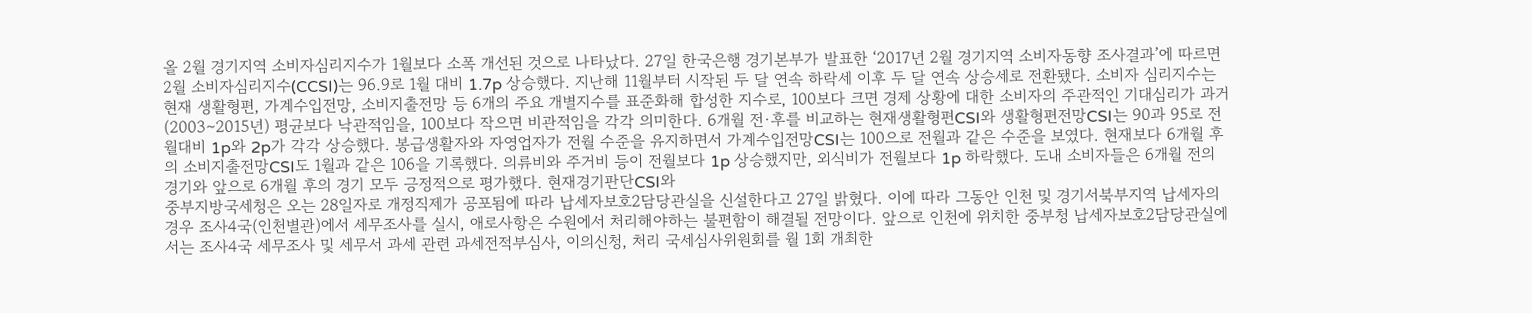올 2월 경기지역 소비자심리지수가 1월보다 소폭 개선된 것으로 나타났다. 27일 한국은행 경기본부가 발표한 ‘2017년 2월 경기지역 소비자동향 조사결과’에 따르면 2월 소비자심리지수(CCSI)는 96.9로 1월 대비 1.7p 상승했다. 지난해 11월부터 시작된 두 달 연속 하락세 이후 두 달 연속 상승세로 전환됐다. 소비자 심리지수는 현재 생활형편, 가계수입전망, 소비지출전망 등 6개의 주요 개별지수를 표준화해 합성한 지수로, 100보다 크면 경제 상황에 대한 소비자의 주관적인 기대심리가 과거(2003∼2015년) 평균보다 낙관적임을, 100보다 작으면 비관적임을 각각 의미한다. 6개월 전·후를 비교하는 현재생활형편CSI와 생활형편전망CSI는 90과 95로 전월대비 1p와 2p가 각각 상승했다. 봉급생활자와 자영업자가 전월 수준을 유지하면서 가계수입전망CSI는 100으로 전월과 같은 수준을 보였다. 현재보다 6개월 후의 소비지출전망CSI도 1월과 같은 106을 기록했다. 의류비와 주거비 등이 전월보다 1p 상승했지만, 외식비가 전월보다 1p 하락했다. 도내 소비자들은 6개월 전의 경기와 앞으로 6개월 후의 경기 모두 긍정적으로 평가했다. 현재경기판단CSI와
중부지방국세청은 오는 28일자로 개정직제가 공포됨에 따라 납세자보호2담당관실을 신설한다고 27일 밝혔다. 이에 따라 그동안 인천 및 경기서북부지역 납세자의 경우 조사4국(인천별관)에서 세무조사를 실시, 애로사항은 수원에서 처리해야하는 불편함이 해결될 전망이다. 앞으로 인천에 위치한 중부청 납세자보호2담당관실에서는 조사4국 세무조사 및 세무서 과세 관련 과세전적부심사, 이의신청, 처리 국세심사위원회를 월 1회 개최한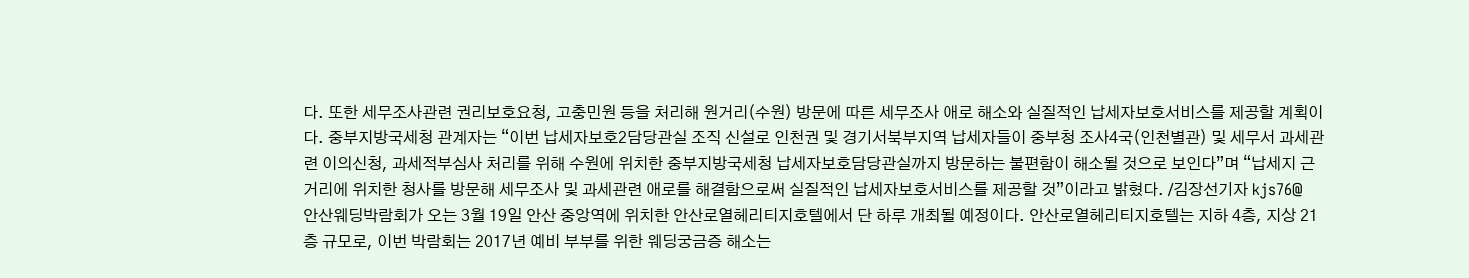다. 또한 세무조사관련 권리보호요청, 고충민원 등을 처리해 원거리(수원) 방문에 따른 세무조사 애로 해소와 실질적인 납세자보호서비스를 제공할 계획이다. 중부지방국세청 관계자는 “이번 납세자보호2담당관실 조직 신설로 인천권 및 경기서북부지역 납세자들이 중부청 조사4국(인천별관) 및 세무서 과세관련 이의신청, 과세적부심사 처리를 위해 수원에 위치한 중부지방국세청 납세자보호담당관실까지 방문하는 불편함이 해소될 것으로 보인다”며 “납세지 근거리에 위치한 청사를 방문해 세무조사 및 과세관련 애로를 해결함으로써 실질적인 납세자보호서비스를 제공할 것”이라고 밝혔다. /김장선기자 kjs76@
안산웨딩박람회가 오는 3월 19일 안산 중앙역에 위치한 안산로열헤리티지호텔에서 단 하루 개최될 예정이다. 안산로열헤리티지호텔는 지하 4층, 지상 21층 규모로, 이번 박람회는 2017년 예비 부부를 위한 웨딩궁금증 해소는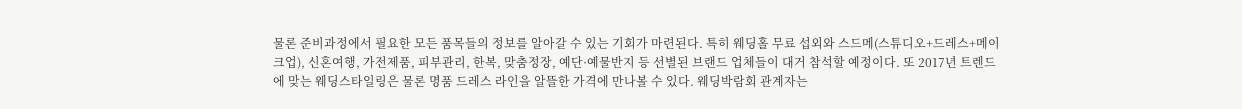물론 준비과정에서 필요한 모든 품목들의 정보를 알아갈 수 있는 기회가 마련된다. 특히 웨딩홀 무료 섭외와 스드메(스튜디오+드레스+메이크업), 신혼여행, 가전제품, 피부관리, 한복, 맞춤정장, 예단·예물반지 등 선별된 브랜드 업체들이 대거 참석할 예정이다. 또 2017년 트렌드에 맞는 웨딩스타일링은 물론 명품 드레스 라인을 알뜰한 가격에 만나볼 수 있다. 웨딩박람회 관계자는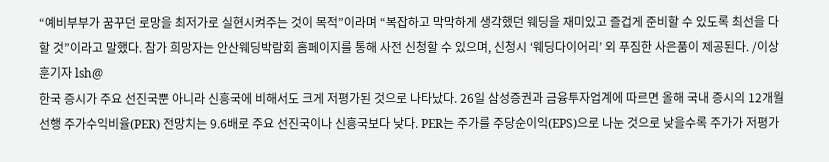“예비부부가 꿈꾸던 로망을 최저가로 실현시켜주는 것이 목적”이라며 “복잡하고 막막하게 생각했던 웨딩을 재미있고 즐겁게 준비할 수 있도록 최선을 다 할 것”이라고 말했다. 참가 희망자는 안산웨딩박람회 홈페이지를 통해 사전 신청할 수 있으며, 신청시 ‘웨딩다이어리’ 외 푸짐한 사은품이 제공된다. /이상훈기자 lsh@
한국 증시가 주요 선진국뿐 아니라 신흥국에 비해서도 크게 저평가된 것으로 나타났다. 26일 삼성증권과 금융투자업계에 따르면 올해 국내 증시의 12개월 선행 주가수익비율(PER) 전망치는 9.6배로 주요 선진국이나 신흥국보다 낮다. PER는 주가를 주당순이익(EPS)으로 나눈 것으로 낮을수록 주가가 저평가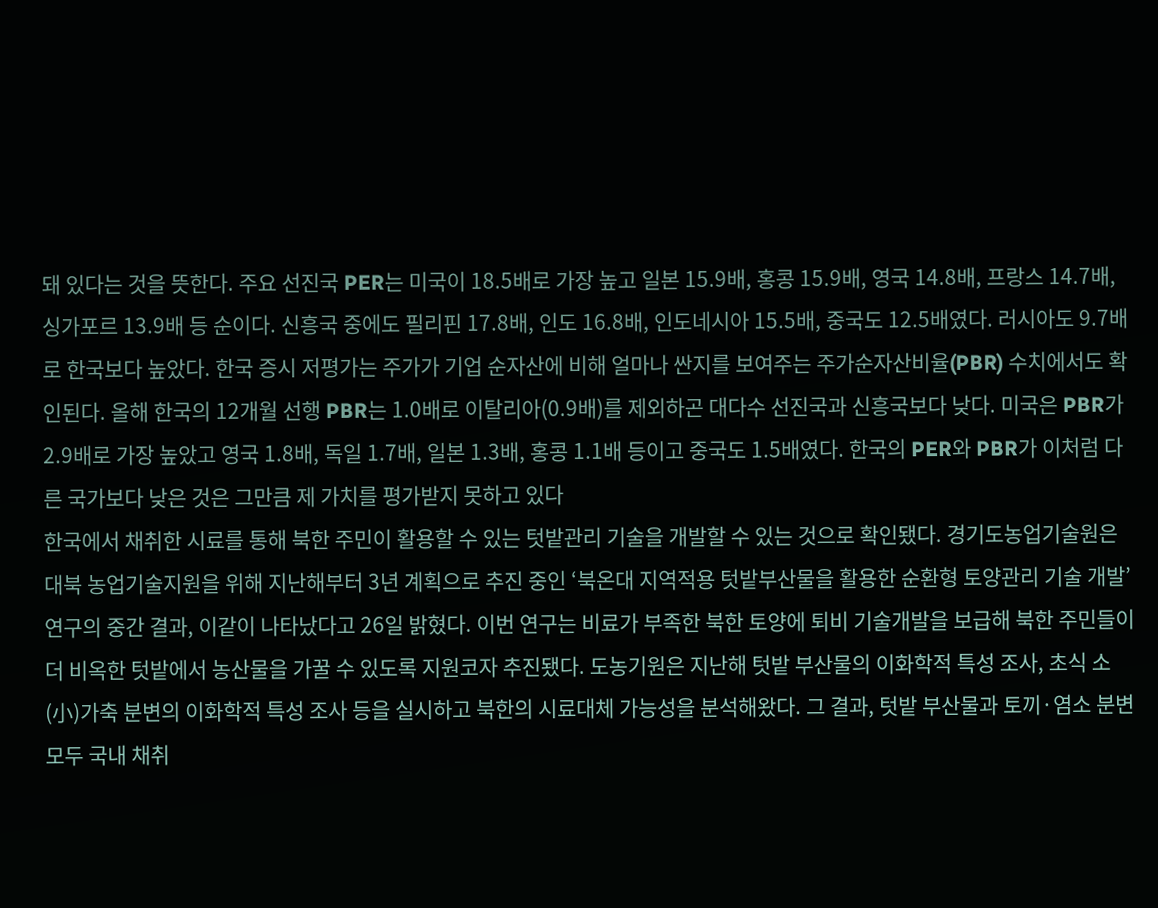돼 있다는 것을 뜻한다. 주요 선진국 PER는 미국이 18.5배로 가장 높고 일본 15.9배, 홍콩 15.9배, 영국 14.8배, 프랑스 14.7배, 싱가포르 13.9배 등 순이다. 신흥국 중에도 필리핀 17.8배, 인도 16.8배, 인도네시아 15.5배, 중국도 12.5배였다. 러시아도 9.7배로 한국보다 높았다. 한국 증시 저평가는 주가가 기업 순자산에 비해 얼마나 싼지를 보여주는 주가순자산비율(PBR) 수치에서도 확인된다. 올해 한국의 12개월 선행 PBR는 1.0배로 이탈리아(0.9배)를 제외하곤 대다수 선진국과 신흥국보다 낮다. 미국은 PBR가 2.9배로 가장 높았고 영국 1.8배, 독일 1.7배, 일본 1.3배, 홍콩 1.1배 등이고 중국도 1.5배였다. 한국의 PER와 PBR가 이처럼 다른 국가보다 낮은 것은 그만큼 제 가치를 평가받지 못하고 있다
한국에서 채취한 시료를 통해 북한 주민이 활용할 수 있는 텃밭관리 기술을 개발할 수 있는 것으로 확인됐다. 경기도농업기술원은 대북 농업기술지원을 위해 지난해부터 3년 계획으로 추진 중인 ‘북온대 지역적용 텃밭부산물을 활용한 순환형 토양관리 기술 개발’ 연구의 중간 결과, 이같이 나타났다고 26일 밝혔다. 이번 연구는 비료가 부족한 북한 토양에 퇴비 기술개발을 보급해 북한 주민들이 더 비옥한 텃밭에서 농산물을 가꿀 수 있도록 지원코자 추진됐다. 도농기원은 지난해 텃밭 부산물의 이화학적 특성 조사, 초식 소(小)가축 분변의 이화학적 특성 조사 등을 실시하고 북한의 시료대체 가능성을 분석해왔다. 그 결과, 텃밭 부산물과 토끼·염소 분변 모두 국내 채취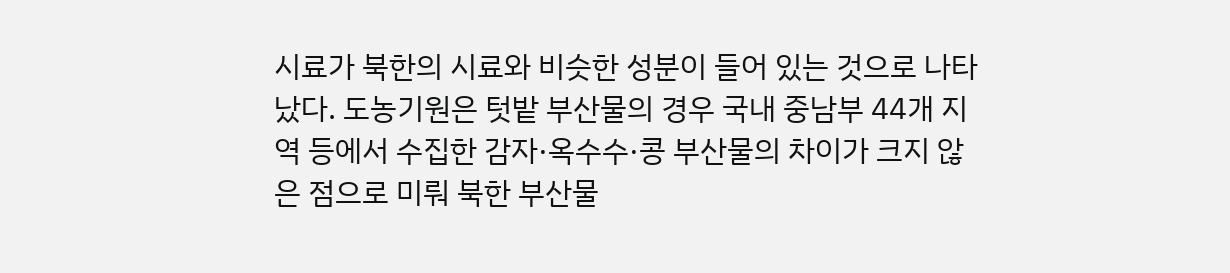시료가 북한의 시료와 비슷한 성분이 들어 있는 것으로 나타났다. 도농기원은 텃밭 부산물의 경우 국내 중남부 44개 지역 등에서 수집한 감자·옥수수·콩 부산물의 차이가 크지 않은 점으로 미뤄 북한 부산물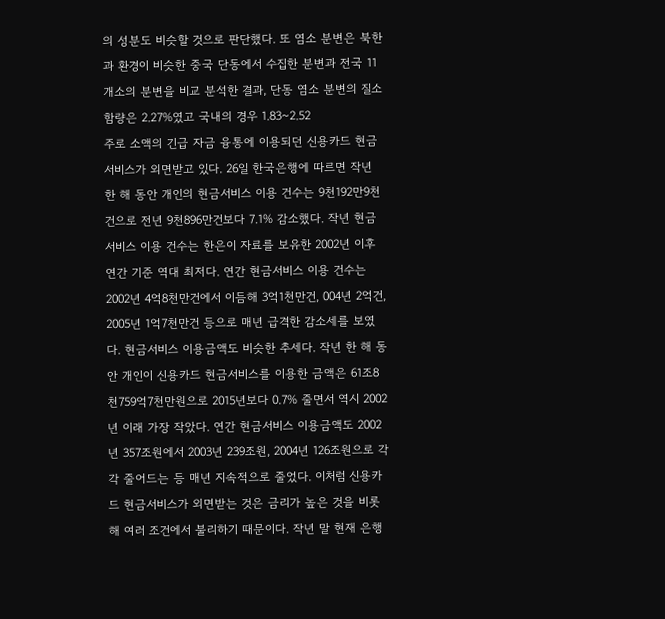의 성분도 비슷할 것으로 판단했다. 또 염소 분변은 북한과 환경이 비슷한 중국 단동에서 수집한 분변과 전국 11개소의 분변을 비교 분석한 결과, 단동 염소 분변의 질소 함량은 2.27%였고 국내의 경우 1.83~2.52
주로 소액의 긴급 자금 융통에 이용되던 신용카드 현금서비스가 외면받고 있다. 26일 한국은행에 따르면 작년 한 해 동안 개인의 현금서비스 이용 건수는 9천192만9천건으로 전년 9천896만건보다 7.1% 감소했다. 작년 현금서비스 이용 건수는 한은이 자료를 보유한 2002년 이후 연간 기준 역대 최저다. 연간 현금서비스 이용 건수는 2002년 4억8천만건에서 이듬해 3억1천만건, 004년 2억건, 2005년 1억7천만건 등으로 매년 급격한 감소세를 보였다. 현금서비스 이용금액도 비슷한 추세다. 작년 한 해 동안 개인이 신용카드 현금서비스를 이용한 금액은 61조8천759억7천만원으로 2015년보다 0.7% 줄면서 역시 2002년 이래 가장 작았다. 연간 현금서비스 이용금액도 2002년 357조원에서 2003년 239조원, 2004년 126조원으로 각각 줄어드는 등 매년 지속적으로 줄었다. 이처럼 신용카드 현금서비스가 외면받는 것은 금리가 높은 것을 비롯해 여러 조건에서 불리하기 때문이다. 작년 말 현재 은행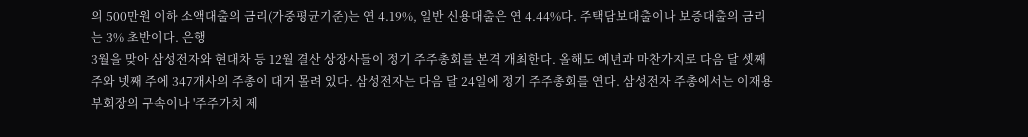의 500만원 이하 소액대출의 금리(가중평균기준)는 연 4.19%, 일반 신용대출은 연 4.44%다. 주택담보대출이나 보증대출의 금리는 3% 초반이다. 은행
3월을 맞아 삼성전자와 현대차 등 12월 결산 상장사들이 정기 주주총회를 본격 개최한다. 올해도 예년과 마찬가지로 다음 달 셋째 주와 넷째 주에 347개사의 주총이 대거 몰려 있다. 삼성전자는 다음 달 24일에 정기 주주총회를 연다. 삼성전자 주총에서는 이재용 부회장의 구속이나 '주주가치 제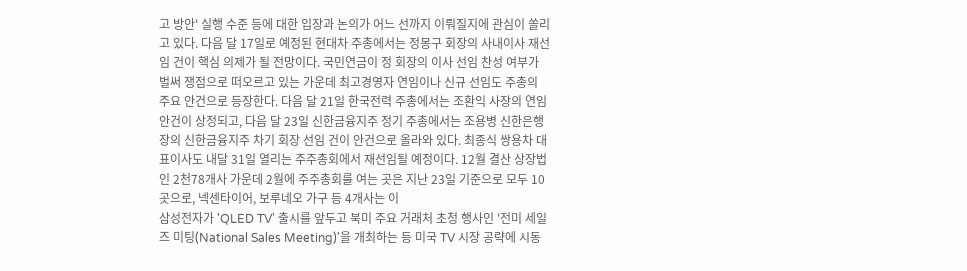고 방안' 실행 수준 등에 대한 입장과 논의가 어느 선까지 이뤄질지에 관심이 쏠리고 있다. 다음 달 17일로 예정된 현대차 주총에서는 정몽구 회장의 사내이사 재선임 건이 핵심 의제가 될 전망이다. 국민연금이 정 회장의 이사 선임 찬성 여부가 벌써 쟁점으로 떠오르고 있는 가운데 최고경영자 연임이나 신규 선임도 주총의 주요 안건으로 등장한다. 다음 달 21일 한국전력 주총에서는 조환익 사장의 연임 안건이 상정되고, 다음 달 23일 신한금융지주 정기 주총에서는 조용병 신한은행장의 신한금융지주 차기 회장 선임 건이 안건으로 올라와 있다. 최종식 쌍용차 대표이사도 내달 31일 열리는 주주총회에서 재선임될 예정이다. 12월 결산 상장법인 2천78개사 가운데 2월에 주주총회를 여는 곳은 지난 23일 기준으로 모두 10곳으로, 넥센타이어, 보루네오 가구 등 4개사는 이
삼성전자가 'QLED TV' 출시를 앞두고 북미 주요 거래처 초청 행사인 '전미 세일즈 미팅(National Sales Meeting)'을 개최하는 등 미국 TV 시장 공략에 시동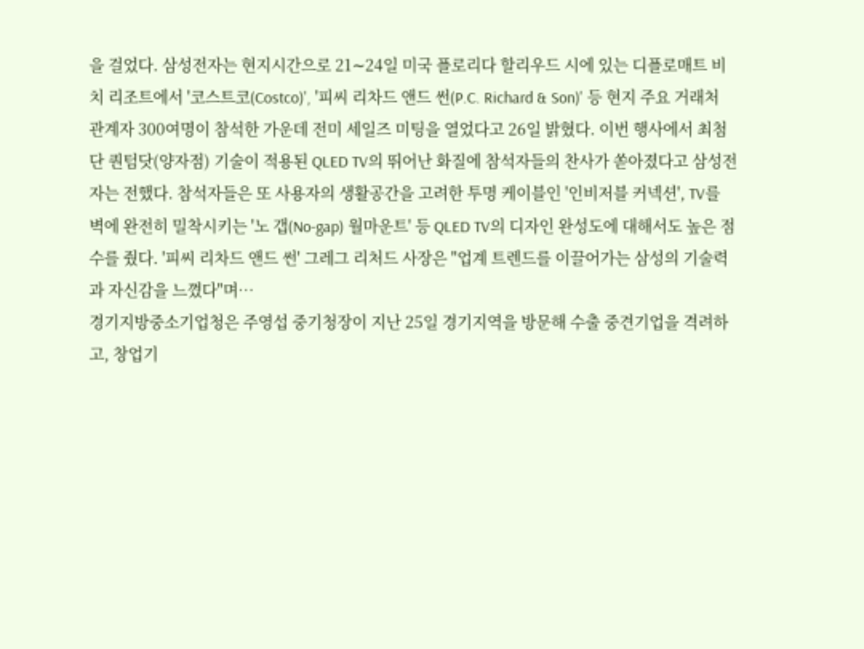을 걸었다. 삼성전자는 현지시간으로 21∼24일 미국 플로리다 할리우드 시에 있는 디플로매트 비치 리조트에서 '코스트코(Costco)', '피씨 리차드 앤드 썬(P.C. Richard & Son)' 등 현지 주요 거래처 관계자 300여명이 참석한 가운데 전미 세일즈 미팅을 열었다고 26일 밝혔다. 이번 행사에서 최첨단 퀀텀닷(양자점) 기술이 적용된 QLED TV의 뛰어난 화질에 참석자들의 찬사가 쏟아졌다고 삼성전자는 전했다. 참석자들은 또 사용자의 생활공간을 고려한 투명 케이블인 '인비저블 커넥션', TV를 벽에 완전히 밀착시키는 '노 갭(No-gap) 월마운트' 등 QLED TV의 디자인 완성도에 대해서도 높은 점수를 줬다. '피씨 리차드 앤드 썬' 그레그 리처드 사장은 "업계 트렌드를 이끌어가는 삼성의 기술력과 자신감을 느꼈다"며…
경기지방중소기업청은 주영섭 중기청장이 지난 25일 경기지역을 방문해 수출 중견기업을 격려하고, 창업기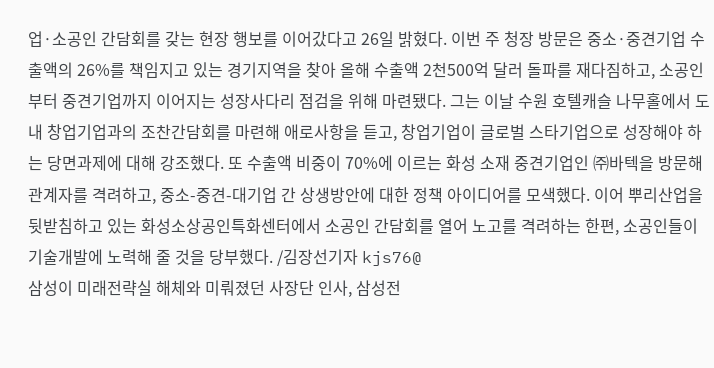업·소공인 간담회를 갖는 현장 행보를 이어갔다고 26일 밝혔다. 이번 주 청장 방문은 중소·중견기업 수출액의 26%를 책임지고 있는 경기지역을 찾아 올해 수출액 2천500억 달러 돌파를 재다짐하고, 소공인부터 중견기업까지 이어지는 성장사다리 점검을 위해 마련됐다. 그는 이날 수원 호텔캐슬 나무홀에서 도내 창업기업과의 조찬간담회를 마련해 애로사항을 듣고, 창업기업이 글로벌 스타기업으로 성장해야 하는 당면과제에 대해 강조했다. 또 수출액 비중이 70%에 이르는 화성 소재 중견기업인 ㈜바텍을 방문해 관계자를 격려하고, 중소-중견-대기업 간 상생방안에 대한 정책 아이디어를 모색했다. 이어 뿌리산업을 뒷받침하고 있는 화성소상공인특화센터에서 소공인 간담회를 열어 노고를 격려하는 한편, 소공인들이 기술개발에 노력해 줄 것을 당부했다. /김장선기자 kjs76@
삼성이 미래전략실 해체와 미뤄졌던 사장단 인사, 삼성전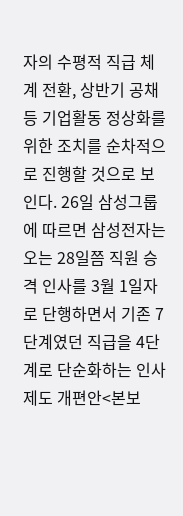자의 수평적 직급 체계 전환, 상반기 공채 등 기업활동 정상화를 위한 조치를 순차적으로 진행할 것으로 보인다. 26일 삼성그룹에 따르면 삼성전자는 오는 28일쯤 직원 승격 인사를 3월 1일자로 단행하면서 기존 7단계였던 직급을 4단계로 단순화하는 인사제도 개편안<본보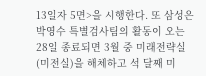13일자 5면>을 시행한다. 또 삼성은 박영수 특별검사팀의 활동이 오는 28일 종료되면 3월 중 미래전략실(미전실)을 해체하고 석 달째 미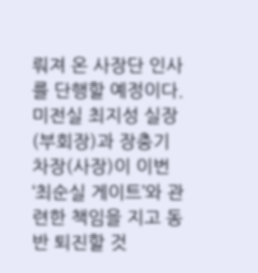뤄져 온 사장단 인사를 단행할 예정이다. 미전실 최지성 실장(부회장)과 장충기 차장(사장)이 이번 ‘최순실 게이트’와 관련한 책임을 지고 동반 퇴진할 것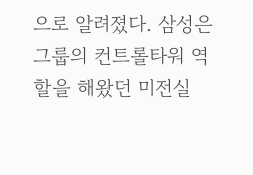으로 알려졌다. 삼성은 그룹의 컨트롤타워 역할을 해왔던 미전실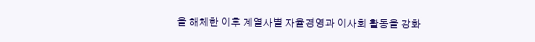을 해체한 이후 계열사별 자율경영과 이사회 활동을 강화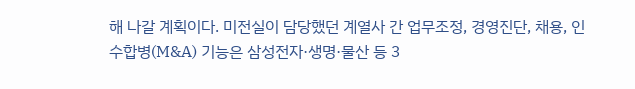해 나갈 계획이다. 미전실이 담당했던 계열사 간 업무조정, 경영진단, 채용, 인수합병(M&A) 기능은 삼성전자·생명·물산 등 3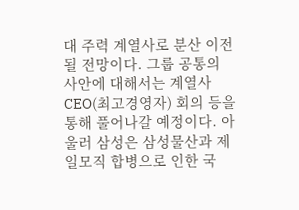대 주력 계열사로 분산 이전될 전망이다. 그룹 공통의 사안에 대해서는 계열사 CEO(최고경영자) 회의 등을 통해 풀어나갈 예정이다. 아울러 삼성은 삼성물산과 제일모직 합병으로 인한 국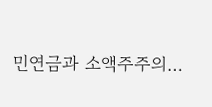민연금과 소액주주의…